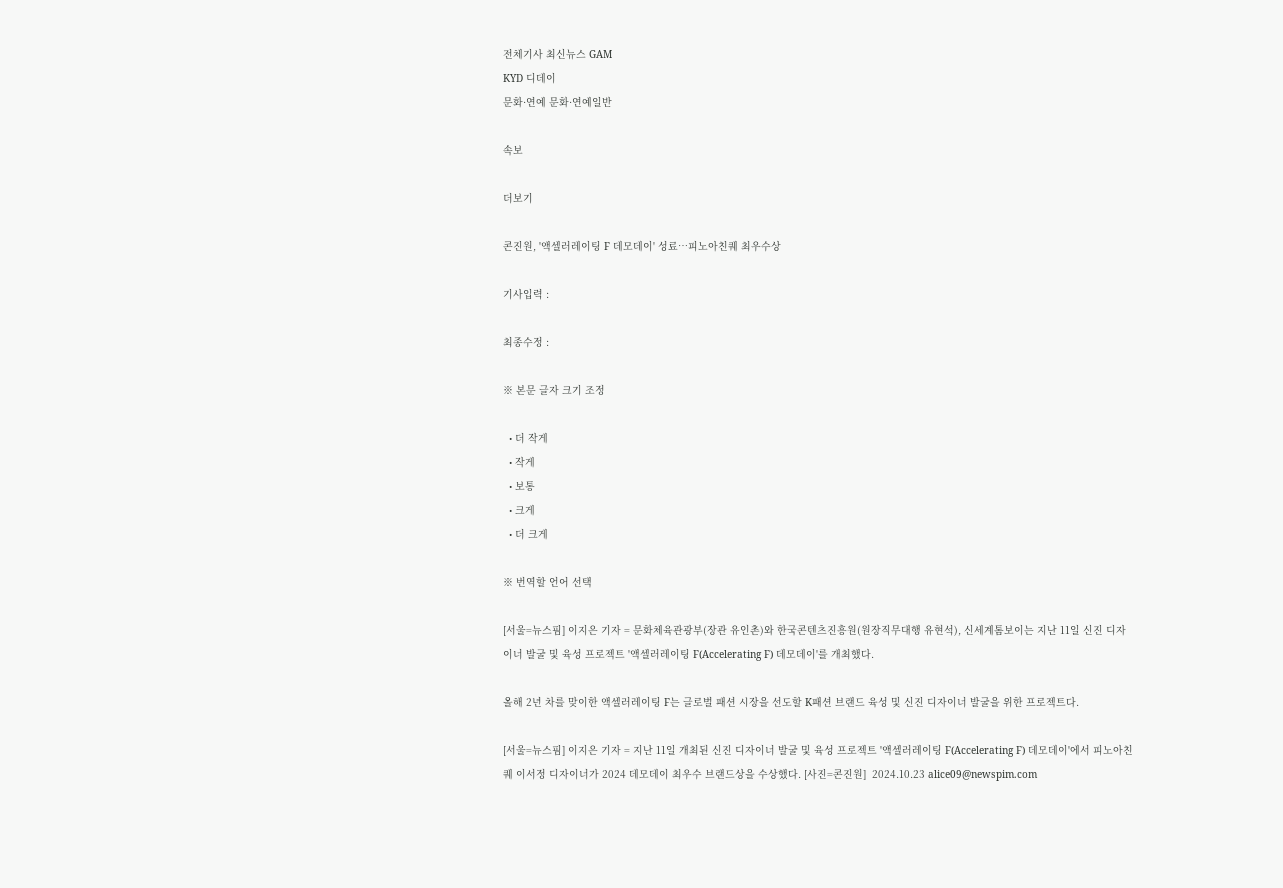전체기사 최신뉴스 GAM
KYD 디데이
문화·연예 문화·연예일반

속보

더보기

콘진원, '액셀러레이팅 F 데모데이' 성료…피노아친퀘 최우수상

기사입력 :

최종수정 :

※ 본문 글자 크기 조정

  • 더 작게
  • 작게
  • 보통
  • 크게
  • 더 크게

※ 번역할 언어 선택

[서울=뉴스핌] 이지은 기자 = 문화체육관광부(장관 유인촌)와 한국콘텐츠진흥원(원장직무대행 유현석), 신세계톰보이는 지난 11일 신진 디자이너 발굴 및 육성 프로젝트 '액셀러레이팅 F(Accelerating F) 데모데이'를 개최했다.

올해 2년 차를 맞이한 액셀러레이팅 F는 글로벌 패션 시장을 선도할 K패션 브랜드 육성 및 신진 디자이너 발굴을 위한 프로젝트다.

[서울=뉴스핌] 이지은 기자 = 지난 11일 개최된 신진 디자이너 발굴 및 육성 프로젝트 '액셀러레이팅 F(Accelerating F) 데모데이'에서 피노아친퀘 이서정 디자이너가 2024 데모데이 최우수 브랜드상을 수상했다. [사진=콘진원]  2024.10.23 alice09@newspim.com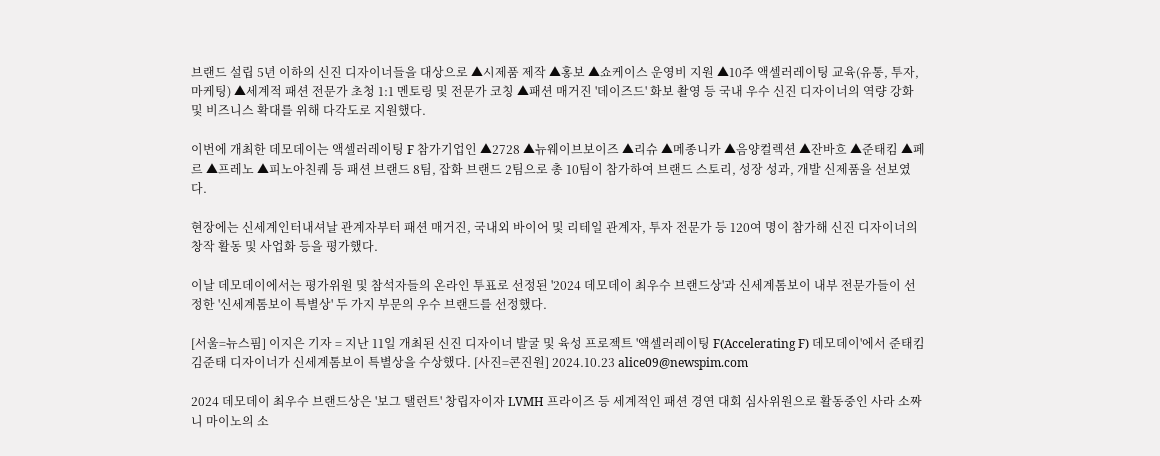브랜드 설립 5년 이하의 신진 디자이너들을 대상으로 ▲시제품 제작 ▲홍보 ▲쇼케이스 운영비 지원 ▲10주 액셀러레이팅 교육(유통, 투자, 마케팅) ▲세계적 패션 전문가 초청 1:1 멘토링 및 전문가 코칭 ▲패션 매거진 '데이즈드' 화보 촬영 등 국내 우수 신진 디자이너의 역량 강화 및 비즈니스 확대를 위해 다각도로 지원했다.

이번에 개최한 데모데이는 액셀러레이팅 F 참가기업인 ▲2728 ▲뉴웨이브보이즈 ▲리슈 ▲메종니카 ▲음양컬렉션 ▲잔바흐 ▲준태킴 ▲페르 ▲프레노 ▲피노아친퀘 등 패션 브랜드 8팀, 잡화 브랜드 2팀으로 총 10팀이 참가하여 브랜드 스토리, 성장 성과, 개발 신제품을 선보였다.

현장에는 신세계인터내셔날 관계자부터 패션 매거진, 국내외 바이어 및 리테일 관계자, 투자 전문가 등 120여 명이 참가해 신진 디자이너의 창작 활동 및 사업화 등을 평가했다.

이날 데모데이에서는 평가위원 및 참석자들의 온라인 투표로 선정된 '2024 데모데이 최우수 브랜드상'과 신세계톰보이 내부 전문가들이 선정한 '신세계톰보이 특별상' 두 가지 부문의 우수 브랜드를 선정했다.

[서울=뉴스핌] 이지은 기자 = 지난 11일 개최된 신진 디자이너 발굴 및 육성 프로젝트 '액셀러레이팅 F(Accelerating F) 데모데이'에서 준태킴 김준태 디자이너가 신세계톰보이 특별상을 수상했다. [사진=콘진원] 2024.10.23 alice09@newspim.com

2024 데모데이 최우수 브랜드상은 '보그 탤런트' 창립자이자 LVMH 프라이즈 등 세계적인 패션 경연 대회 심사위원으로 활동중인 사라 소짜니 마이노의 소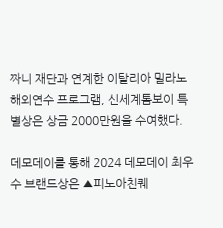짜니 재단과 연계한 이탈리아 밀라노 해외연수 프로그램, 신세계톰보이 특별상은 상금 2000만원을 수여했다.

데모데이를 통해 2024 데모데이 최우수 브랜드상은 ▲피노아친퀘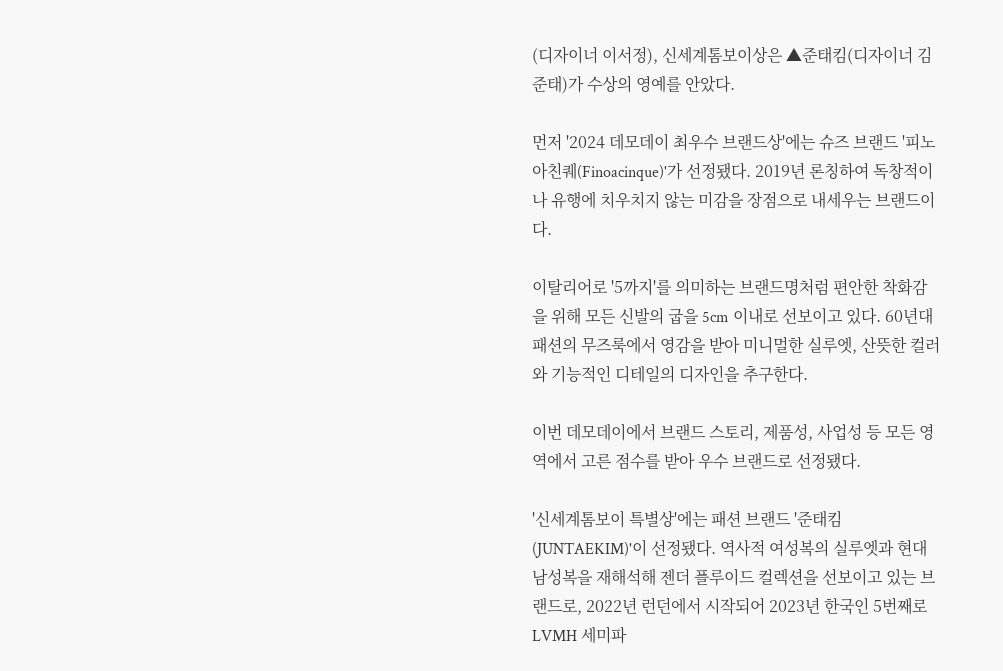(디자이너 이서정), 신세계톰보이상은 ▲준태킴(디자이너 김준태)가 수상의 영예를 안았다.

먼저 '2024 데모데이 최우수 브랜드상'에는 슈즈 브랜드 '피노아친퀘(Finoacinque)'가 선정됐다. 2019년 론칭하여 독창적이나 유행에 치우치지 않는 미감을 장점으로 내세우는 브랜드이다.

이탈리어로 '5까지'를 의미하는 브랜드명처럼 편안한 착화감을 위해 모든 신발의 굽을 5cm 이내로 선보이고 있다. 60년대 패션의 무즈룩에서 영감을 받아 미니멀한 실루엣, 산뜻한 컬러와 기능적인 디테일의 디자인을 추구한다.

이번 데모데이에서 브랜드 스토리, 제품성, 사업성 등 모든 영역에서 고른 점수를 받아 우수 브랜드로 선정됐다.

'신세계톰보이 특별상'에는 패션 브랜드 '준태킴(JUNTAEKIM)'이 선정됐다. 역사적 여성복의 실루엣과 현대 남성복을 재해석해 젠더 플루이드 컬렉션을 선보이고 있는 브랜드로, 2022년 런던에서 시작되어 2023년 한국인 5번째로 LVMH 세미파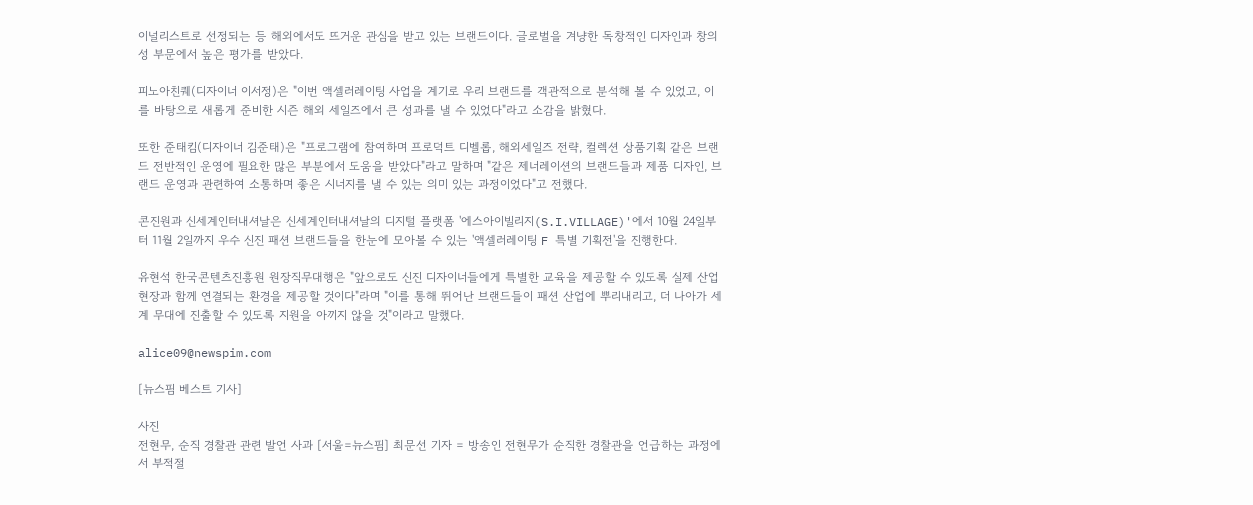이널리스트로 선정되는 등 해외에서도 뜨거운 관심을 받고 있는 브랜드이다. 글로벌을 겨냥한 독창적인 디자인과 창의성 부문에서 높은 평가를 받았다.

피노아친퀘(디자이너 이서정)은 "이번 액셀러레이팅 사업을 계기로 우리 브랜드를 객관적으로 분석해 볼 수 있었고, 이를 바탕으로 새롭게 준비한 시즌 해외 세일즈에서 큰 성과를 낼 수 있었다"라고 소감을 밝혔다.

또한 준태킴(디자이너 김준태)은 "프로그램에 참여하며 프로덕트 디벨롭, 해외세일즈 전략, 컬렉션 상품기획 같은 브랜드 전반적인 운영에 필요한 많은 부분에서 도움을 받았다"라고 말하며 "같은 제너레이션의 브랜드들과 제품 디자인, 브랜드 운영과 관련하여 소통하며 좋은 시너지를 낼 수 있는 의미 있는 과정이었다"고 전했다.

콘진원과 신세계인터내셔날은 신세계인터내셔날의 디지털 플랫폼 '에스아이빌리지(S.I.VILLAGE)'에서 10월 24일부터 11월 2일까지 우수 신진 패션 브랜드들을 한눈에 모아볼 수 있는 '액셀러레이팅 F 특별 기획전'을 진행한다.

유현석 한국콘텐츠진흥원 원장직무대행은 "앞으로도 신진 디자이너들에게 특별한 교육을 제공할 수 있도록 실제 산업 현장과 함께 연결되는 환경을 제공할 것이다"라며 "이를 통해 뛰어난 브랜드들이 패션 산업에 뿌리내리고, 더 나아가 세계 무대에 진출할 수 있도록 지원을 아끼지 않을 것"이라고 말했다.

alice09@newspim.com

[뉴스핌 베스트 기사]

사진
전현무, 순직 경찰관 관련 발언 사과 [서울=뉴스핌] 최문선 기자 = 방송인 전현무가 순직한 경찰관을 언급하는 과정에서 부적절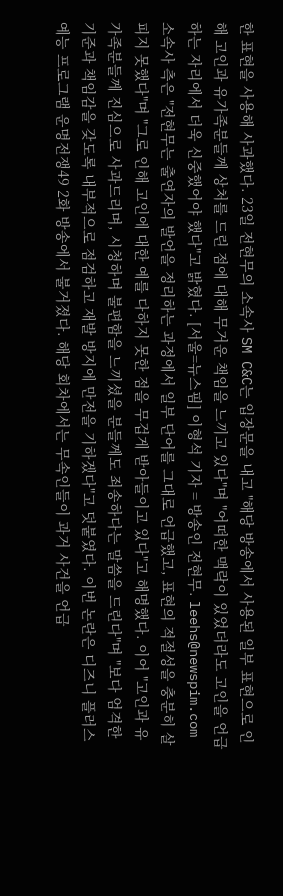한 표현을 사용해 사과했다. 23일 전현무의 소속사 SM C&C는 입장문을 내고 "해당 방송에서 사용된 일부 표현으로 인해 고인과 유가족분들께 상처를 드린 점에 대해 무거운 책임을 느끼고 있다"며 "어떠한 맥락이 있었더라도 고인을 언급하는 자리에서 더욱 신중했어야 했다"고 밝혔다. [서울=뉴스핌] 이형석 기자 = 방송인 전현무. leehs@newspim.com 소속사 측은 "전현무는 출연자의 발언을 정리하는 과정에서 일부 단어를 그대로 언급했고, 표현의 적절성을 충분히 살피지 못했다"며 "그로 인해 고인에 대한 예를 다하지 못한 점을 무겁게 받아들이고 있다"고 해명했다. 이어 "고인과 유가족분들께 진심으로 사과드리며, 시청하며 불편함을 느끼셨을 분들께도 죄송하다는 말씀을 드린다"며 "보다 엄격한 기준과 책임감을 갖도록 내부적으로 점검하고 재발 방지에 만전을 기하겠다"고 덧붙였다. 이번 논란은 디즈니 플러스 예능 프로그램 운명전쟁49 2화 방송에서 불거졌다. 해당 회차에서는 무속인들이 과거 사건을 언급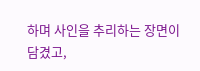하며 사인을 추리하는 장면이 담겼고,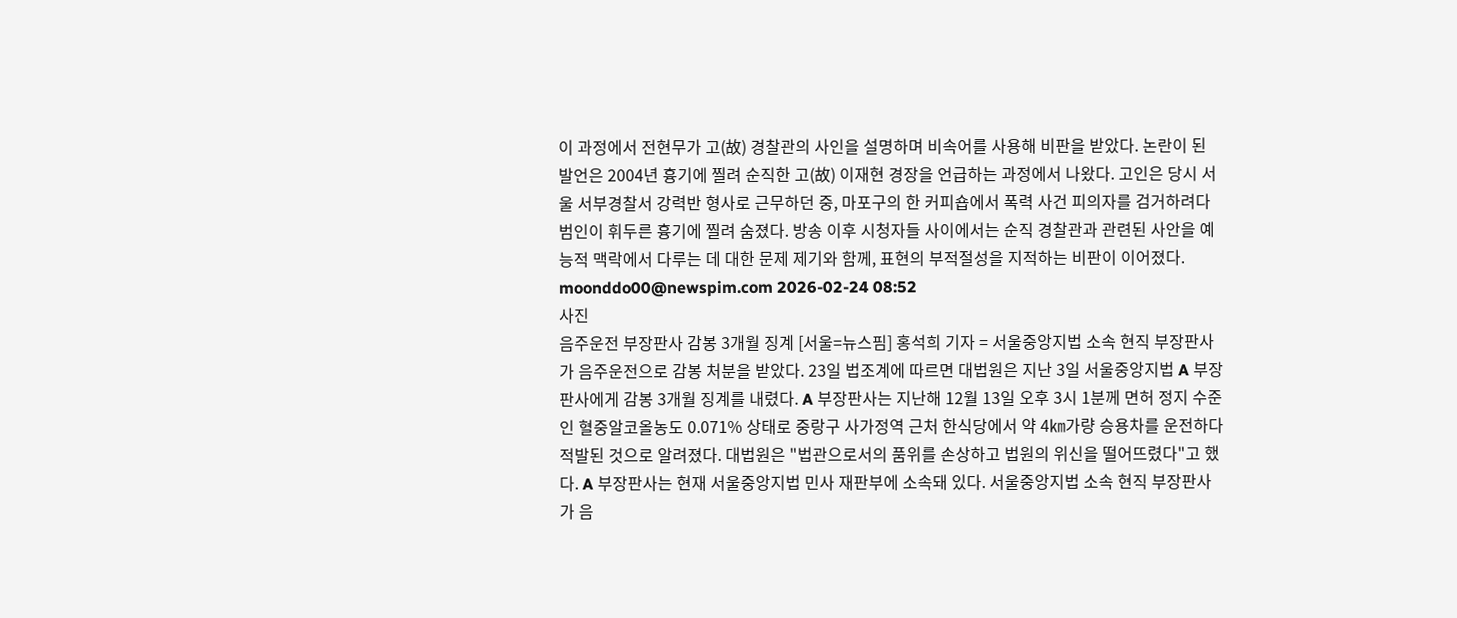이 과정에서 전현무가 고(故) 경찰관의 사인을 설명하며 비속어를 사용해 비판을 받았다. 논란이 된 발언은 2004년 흉기에 찔려 순직한 고(故) 이재현 경장을 언급하는 과정에서 나왔다. 고인은 당시 서울 서부경찰서 강력반 형사로 근무하던 중, 마포구의 한 커피숍에서 폭력 사건 피의자를 검거하려다 범인이 휘두른 흉기에 찔려 숨졌다. 방송 이후 시청자들 사이에서는 순직 경찰관과 관련된 사안을 예능적 맥락에서 다루는 데 대한 문제 제기와 함께, 표현의 부적절성을 지적하는 비판이 이어졌다. moonddo00@newspim.com 2026-02-24 08:52
사진
음주운전 부장판사 감봉 3개월 징계 [서울=뉴스핌] 홍석희 기자 = 서울중앙지법 소속 현직 부장판사가 음주운전으로 감봉 처분을 받았다. 23일 법조계에 따르면 대법원은 지난 3일 서울중앙지법 A 부장판사에게 감봉 3개월 징계를 내렸다. A 부장판사는 지난해 12월 13일 오후 3시 1분께 면허 정지 수준인 혈중알코올농도 0.071% 상태로 중랑구 사가정역 근처 한식당에서 약 4㎞가량 승용차를 운전하다 적발된 것으로 알려졌다. 대법원은 "법관으로서의 품위를 손상하고 법원의 위신을 떨어뜨렸다"고 했다. A 부장판사는 현재 서울중앙지법 민사 재판부에 소속돼 있다. 서울중앙지법 소속 현직 부장판사가 음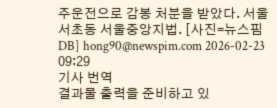주운전으로 감봉 처분을 받았다. 서울 서초동 서울중앙지법. [사진=뉴스핌DB] hong90@newspim.com 2026-02-23 09:29
기사 번역
결과물 출력을 준비하고 있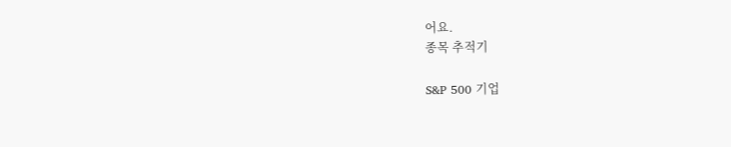어요.
종목 추적기

S&P 500 기업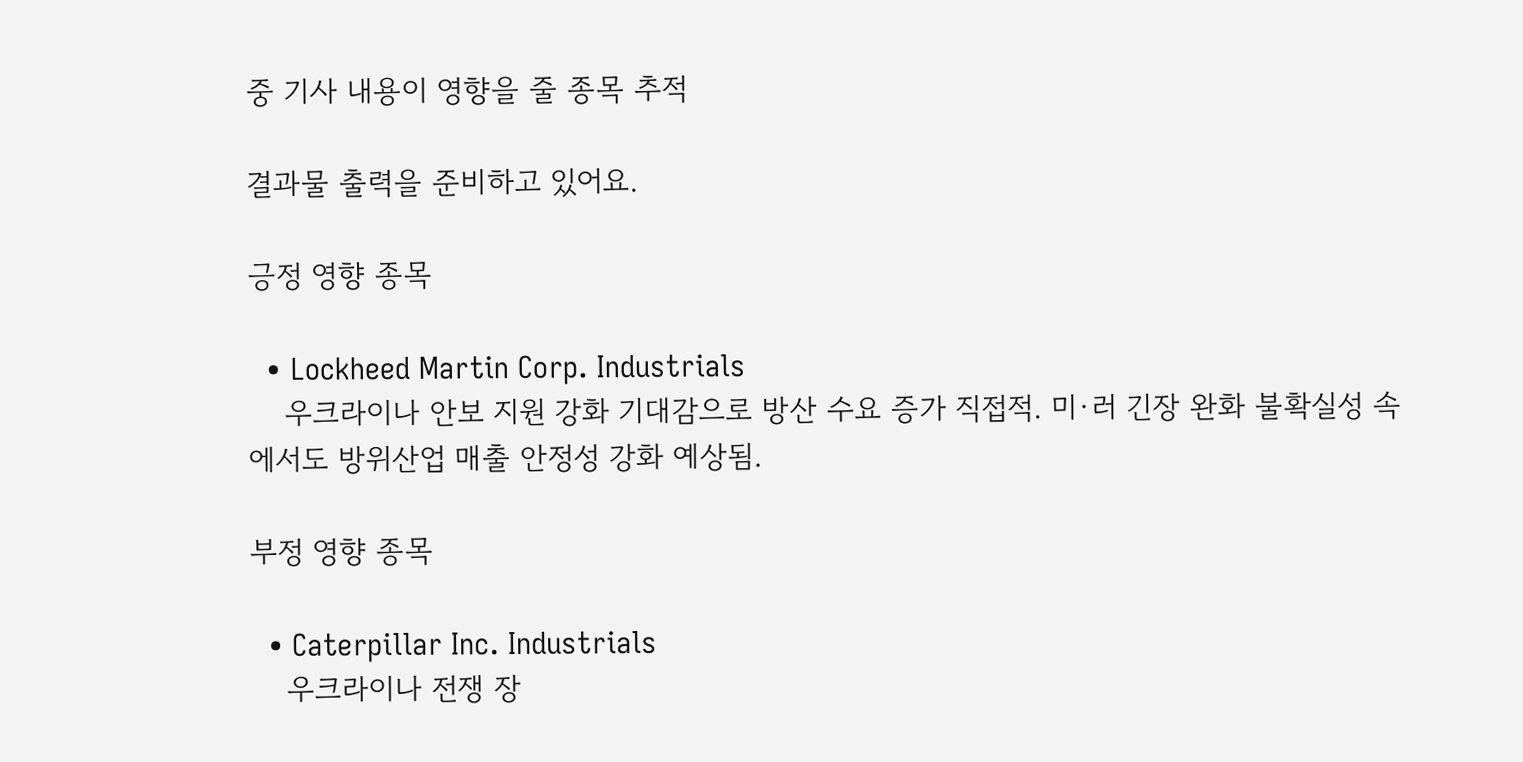중 기사 내용이 영향을 줄 종목 추적

결과물 출력을 준비하고 있어요.

긍정 영향 종목

  • Lockheed Martin Corp. Industrials
    우크라이나 안보 지원 강화 기대감으로 방산 수요 증가 직접적. 미·러 긴장 완화 불확실성 속에서도 방위산업 매출 안정성 강화 예상됨.

부정 영향 종목

  • Caterpillar Inc. Industrials
    우크라이나 전쟁 장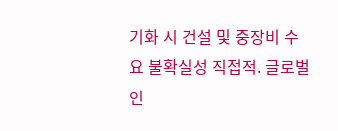기화 시 건설 및 중장비 수요 불확실성 직접적. 글로벌 인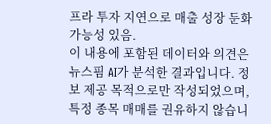프라 투자 지연으로 매출 성장 둔화 가능성 있음.
이 내용에 포함된 데이터와 의견은 뉴스핌 AI가 분석한 결과입니다. 정보 제공 목적으로만 작성되었으며, 특정 종목 매매를 권유하지 않습니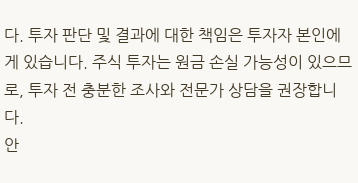다. 투자 판단 및 결과에 대한 책임은 투자자 본인에게 있습니다. 주식 투자는 원금 손실 가능성이 있으므로, 투자 전 충분한 조사와 전문가 상담을 권장합니다.
안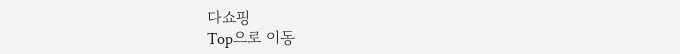다쇼핑
Top으로 이동